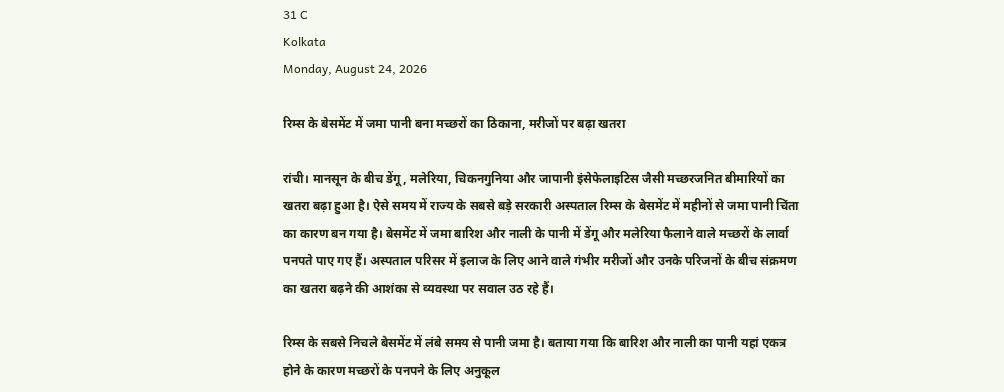31 C
Kolkata
Monday, August 24, 2026

रिम्स के बेसमेंट में जमा पानी बना मच्छरों का ठिकाना, मरीजों पर बढ़ा खतरा

रांची। मानसून के बीच डेंगू, मलेरिया, चिकनगुनिया और जापानी इंसेफेलाइटिस जैसी मच्छरजनित बीमारियों का खतरा बढ़ा हुआ है। ऐसे समय में राज्य के सबसे बड़े सरकारी अस्पताल रिम्स के बेसमेंट में महीनों से जमा पानी चिंता का कारण बन गया है। बेसमेंट में जमा बारिश और नाली के पानी में डेंगू और मलेरिया फैलाने वाले मच्छरों के लार्वा पनपते पाए गए हैं। अस्पताल परिसर में इलाज के लिए आने वाले गंभीर मरीजों और उनके परिजनों के बीच संक्रमण का खतरा बढ़ने की आशंका से व्यवस्था पर सवाल उठ रहे हैं।

रिम्स के सबसे निचले बेसमेंट में लंबे समय से पानी जमा है। बताया गया कि बारिश और नाली का पानी यहां एकत्र होने के कारण मच्छरों के पनपने के लिए अनुकूल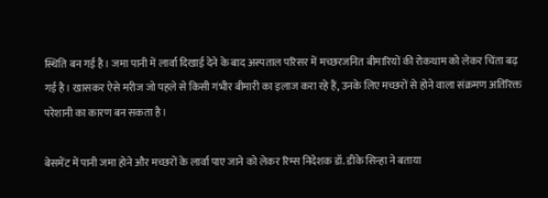स्थिति बन गई है। जमा पानी में लार्वा दिखाई देने के बाद अस्पताल परिसर में मच्छरजनित बीमारियों की रोकथाम को लेकर चिंता बढ़ गई है। खासकर ऐसे मरीज जो पहले से किसी गंभीर बीमारी का इलाज करा रहे हैं, उनके लिए मच्छरों से होने वाला संक्रमण अतिरिक्त परेशानी का कारण बन सकता है।

बेसमेंट में पानी जमा होने और मच्छरों के लार्वा पाए जाने को लेकर रिम्स निदेशक डॉ. डीके सिन्हा ने बताया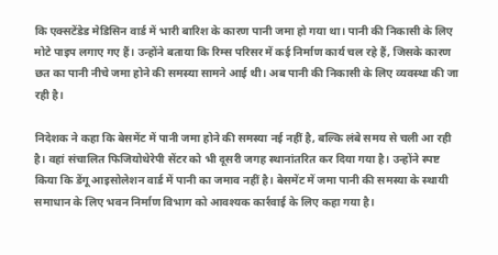कि एक्सटेंडेड मेडिसिन वार्ड में भारी बारिश के कारण पानी जमा हो गया था। पानी की निकासी के लिए मोटे पाइप लगाए गए हैं। उन्होंने बताया कि रिम्स परिसर में कई निर्माण कार्य चल रहे हैं, जिसके कारण छत का पानी नीचे जमा होने की समस्या सामने आई थी। अब पानी की निकासी के लिए व्यवस्था की जा रही है।

निदेशक ने कहा कि बेसमेंट में पानी जमा होने की समस्या नई नहीं है, बल्कि लंबे समय से चली आ रही है। वहां संचालित फिजियोथेरेपी सेंटर को भी दूसरी जगह स्थानांतरित कर दिया गया है। उन्होंने स्पष्ट किया कि डेंगू आइसोलेशन वार्ड में पानी का जमाव नहीं है। बेसमेंट में जमा पानी की समस्या के स्थायी समाधान के लिए भवन निर्माण विभाग को आवश्यक कार्रवाई के लिए कहा गया है।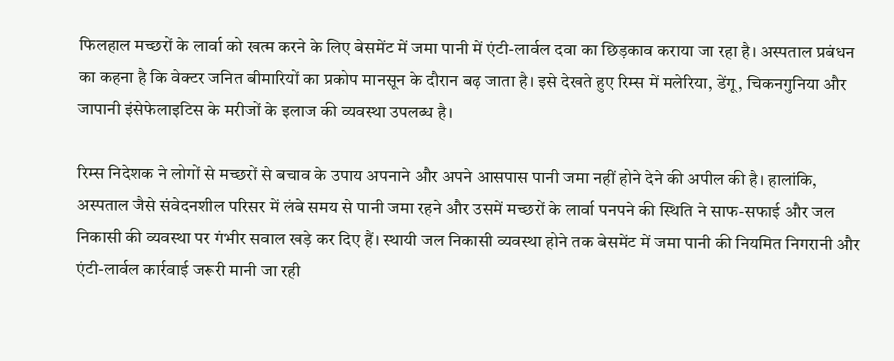फिलहाल मच्छरों के लार्वा को खत्म करने के लिए बेसमेंट में जमा पानी में एंटी-लार्वल दवा का छिड़काव कराया जा रहा है। अस्पताल प्रबंधन का कहना है कि वेक्टर जनित बीमारियों का प्रकोप मानसून के दौरान बढ़ जाता है। इसे देखते हुए रिम्स में मलेरिया, डेंगू, चिकनगुनिया और जापानी इंसेफेलाइटिस के मरीजों के इलाज की व्यवस्था उपलब्ध है।

रिम्स निदेशक ने लोगों से मच्छरों से बचाव के उपाय अपनाने और अपने आसपास पानी जमा नहीं होने देने की अपील की है। हालांकि, अस्पताल जैसे संवेदनशील परिसर में लंबे समय से पानी जमा रहने और उसमें मच्छरों के लार्वा पनपने की स्थिति ने साफ-सफाई और जल निकासी की व्यवस्था पर गंभीर सवाल खड़े कर दिए हैं। स्थायी जल निकासी व्यवस्था होने तक बेसमेंट में जमा पानी की नियमित निगरानी और एंटी-लार्वल कार्रवाई जरूरी मानी जा रही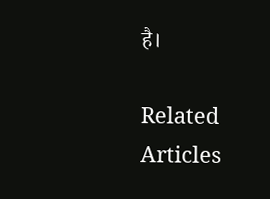है।

Related Articles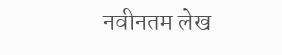नवीनतम लेख